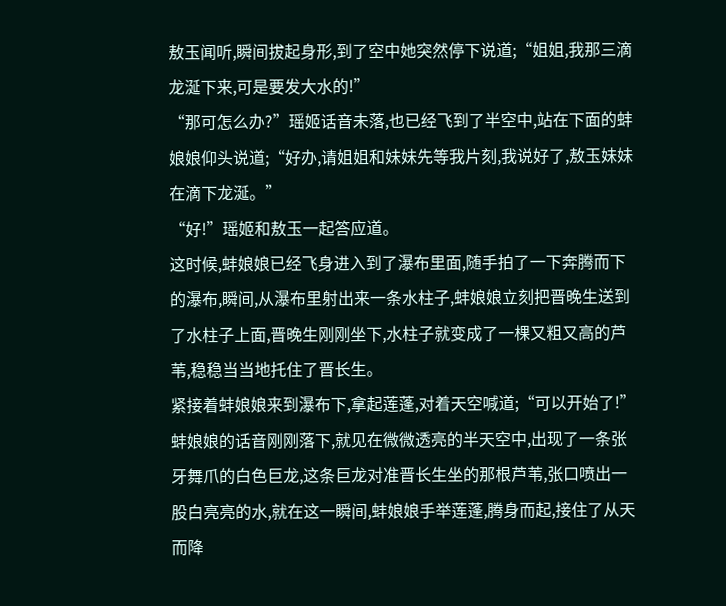敖玉闻听,瞬间拔起身形,到了空中她突然停下说道;“姐姐,我那三滴龙涎下来,可是要发大水的!”
“那可怎么办?”瑶姬话音未落,也已经飞到了半空中,站在下面的蚌娘娘仰头说道;“好办,请姐姐和妹妹先等我片刻,我说好了,敖玉妹妹在滴下龙涎。”
“好!”瑶姬和敖玉一起答应道。
这时候,蚌娘娘已经飞身进入到了瀑布里面,随手拍了一下奔腾而下的瀑布,瞬间,从瀑布里射出来一条水柱子,蚌娘娘立刻把晋晚生送到了水柱子上面,晋晚生刚刚坐下,水柱子就变成了一棵又粗又高的芦苇,稳稳当当地托住了晋长生。
紧接着蚌娘娘来到瀑布下,拿起莲蓬,对着天空喊道;“可以开始了!”
蚌娘娘的话音刚刚落下,就见在微微透亮的半天空中,出现了一条张牙舞爪的白色巨龙,这条巨龙对准晋长生坐的那根芦苇,张口喷出一股白亮亮的水,就在这一瞬间,蚌娘娘手举莲蓬,腾身而起,接住了从天而降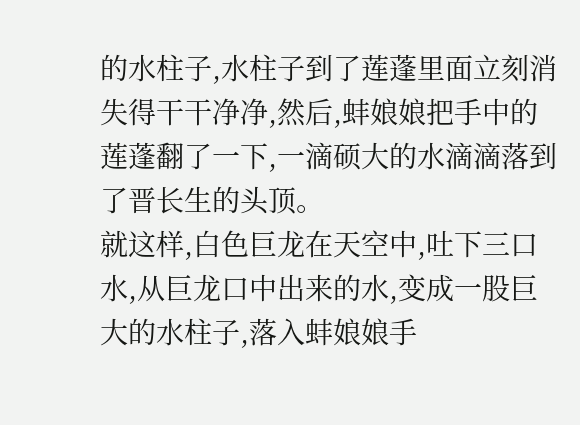的水柱子,水柱子到了莲蓬里面立刻消失得干干净净,然后,蚌娘娘把手中的莲蓬翻了一下,一滴硕大的水滴滴落到了晋长生的头顶。
就这样,白色巨龙在天空中,吐下三口水,从巨龙口中出来的水,变成一股巨大的水柱子,落入蚌娘娘手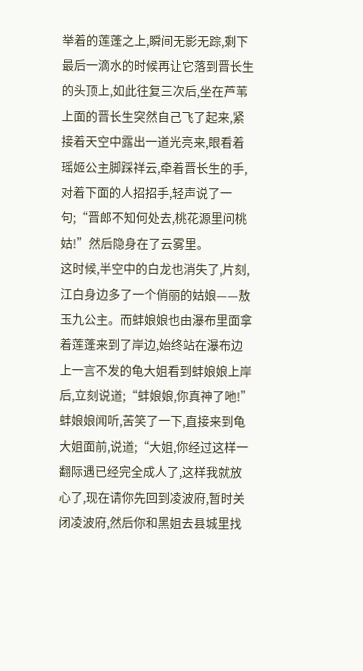举着的莲蓬之上,瞬间无影无踪,剩下最后一滴水的时候再让它落到晋长生的头顶上,如此往复三次后,坐在芦苇上面的晋长生突然自己飞了起来,紧接着天空中露出一道光亮来,眼看着瑶姬公主脚踩祥云,牵着晋长生的手,对着下面的人招招手,轻声说了一句;“晋郎不知何处去,桃花源里问桃姑!”然后隐身在了云雾里。
这时候,半空中的白龙也消失了,片刻,江白身边多了一个俏丽的姑娘——敖玉九公主。而蚌娘娘也由瀑布里面拿着莲蓬来到了岸边,始终站在瀑布边上一言不发的龟大姐看到蚌娘娘上岸后,立刻说道;“蚌娘娘,你真神了吔!”
蚌娘娘闻听,苦笑了一下,直接来到龟大姐面前,说道;“大姐,你经过这样一翻际遇已经完全成人了,这样我就放心了,现在请你先回到凌波府,暂时关闭凌波府,然后你和黑姐去县城里找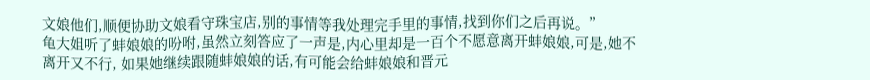文娘他们,顺便协助文娘看守珠宝店,别的事情等我处理完手里的事情,找到你们之后再说。”
龟大姐听了蚌娘娘的吩咐,虽然立刻答应了一声是,内心里却是一百个不愿意离开蚌娘娘,可是,她不离开又不行, 如果她继续跟随蚌娘娘的话,有可能会给蚌娘娘和晋元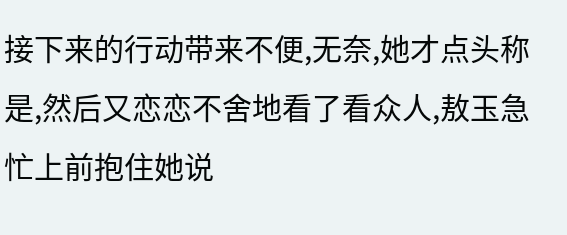接下来的行动带来不便,无奈,她才点头称是,然后又恋恋不舍地看了看众人,敖玉急忙上前抱住她说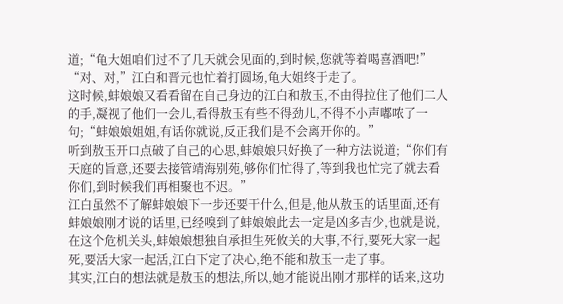道;“龟大姐咱们过不了几天就会见面的,到时候,您就等着喝喜酒吧!”
“对、对,”江白和晋元也忙着打圆场,龟大姐终于走了。
这时候,蚌娘娘又看看留在自己身边的江白和敖玉,不由得拉住了他们二人的手,凝视了他们一会儿,看得敖玉有些不得劲儿,不得不小声嘟哝了一句;“蚌娘娘姐姐,有话你就说,反正我们是不会离开你的。”
听到敖玉开口点破了自己的心思,蚌娘娘只好换了一种方法说道;“你们有天庭的旨意,还要去接管靖海别苑,够你们忙得了,等到我也忙完了就去看你们,到时候我们再相聚也不迟。”
江白虽然不了解蚌娘娘下一步还要干什么,但是,他从敖玉的话里面,还有蚌娘娘刚才说的话里,已经嗅到了蚌娘娘此去一定是凶多吉少,也就是说,在这个危机关头,蚌娘娘想独自承担生死攸关的大事,不行,要死大家一起死,要活大家一起活,江白下定了决心,绝不能和敖玉一走了事。
其实,江白的想法就是敖玉的想法,所以,她才能说出刚才那样的话来,这功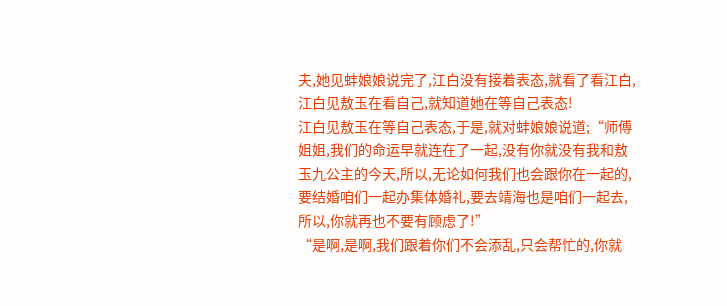夫,她见蚌娘娘说完了,江白没有接着表态,就看了看江白,江白见敖玉在看自己,就知道她在等自己表态!
江白见敖玉在等自己表态,于是,就对蚌娘娘说道;“师傅姐姐,我们的命运早就连在了一起,没有你就没有我和敖玉九公主的今天,所以,无论如何我们也会跟你在一起的,要结婚咱们一起办集体婚礼,要去靖海也是咱们一起去,所以,你就再也不要有顾虑了!”
“是啊,是啊,我们跟着你们不会添乱,只会帮忙的,你就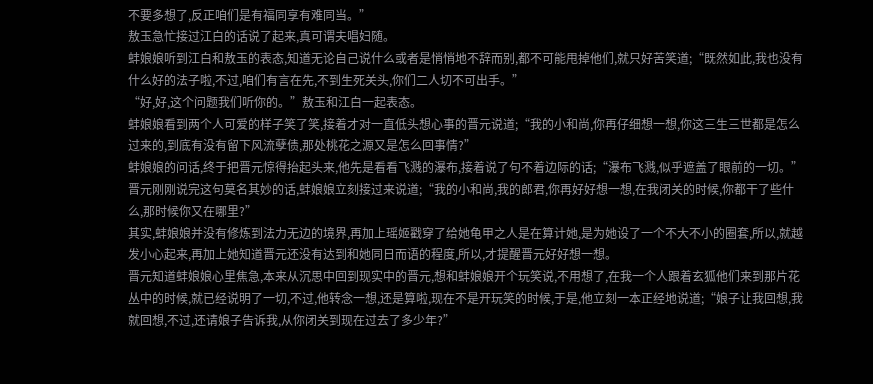不要多想了,反正咱们是有福同享有难同当。”
敖玉急忙接过江白的话说了起来,真可谓夫唱妇随。
蚌娘娘听到江白和敖玉的表态,知道无论自己说什么或者是悄悄地不辞而别,都不可能甩掉他们,就只好苦笑道;“既然如此,我也没有什么好的法子啦,不过,咱们有言在先,不到生死关头,你们二人切不可出手。”
“好,好,这个问题我们听你的。”敖玉和江白一起表态。
蚌娘娘看到两个人可爱的样子笑了笑,接着才对一直低头想心事的晋元说道;“我的小和尚,你再仔细想一想,你这三生三世都是怎么过来的,到底有没有留下风流孽债,那处桃花之源又是怎么回事情?”
蚌娘娘的问话,终于把晋元惊得抬起头来,他先是看看飞溅的瀑布,接着说了句不着边际的话;“瀑布飞溅,似乎遮盖了眼前的一切。”
晋元刚刚说完这句莫名其妙的话,蚌娘娘立刻接过来说道;“我的小和尚,我的郎君,你再好好想一想,在我闭关的时候,你都干了些什么,那时候你又在哪里?”
其实,蚌娘娘并没有修炼到法力无边的境界,再加上瑶姬戳穿了给她龟甲之人是在算计她,是为她设了一个不大不小的圈套,所以,就越发小心起来,再加上她知道晋元还没有达到和她同日而语的程度,所以,才提醒晋元好好想一想。
晋元知道蚌娘娘心里焦急,本来从沉思中回到现实中的晋元,想和蚌娘娘开个玩笑说,不用想了,在我一个人跟着玄狐他们来到那片花丛中的时候,就已经说明了一切,不过,他转念一想,还是算啦,现在不是开玩笑的时候,于是,他立刻一本正经地说道;“娘子让我回想,我就回想,不过,还请娘子告诉我,从你闭关到现在过去了多少年?”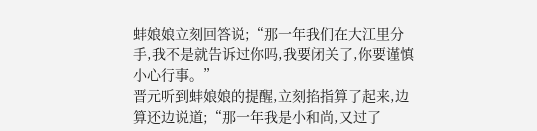蚌娘娘立刻回答说;“那一年我们在大江里分手,我不是就告诉过你吗,我要闭关了,你要谨慎小心行事。”
晋元听到蚌娘娘的提醒,立刻掐指算了起来,边算还边说道;“那一年我是小和尚,又过了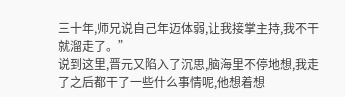三十年,师兄说自己年迈体弱,让我接掌主持,我不干就溜走了。”
说到这里,晋元又陷入了沉思,脑海里不停地想,我走了之后都干了一些什么事情呢,他想着想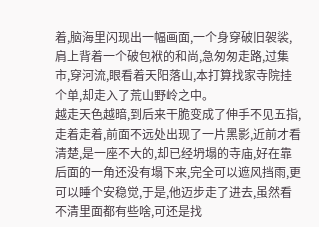着,脑海里闪现出一幅画面,一个身穿破旧袈裟,肩上背着一个破包袱的和尚,急匆匆走路,过集市,穿河流,眼看着天阳落山,本打算找家寺院挂个单,却走入了荒山野岭之中。
越走天色越暗,到后来干脆变成了伸手不见五指,走着走着,前面不远处出现了一片黑影,近前才看清楚,是一座不大的,却已经坍塌的寺庙,好在靠后面的一角还没有塌下来,完全可以遮风挡雨,更可以睡个安稳觉,于是,他迈步走了进去,虽然看不清里面都有些啥,可还是找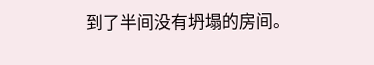到了半间没有坍塌的房间。